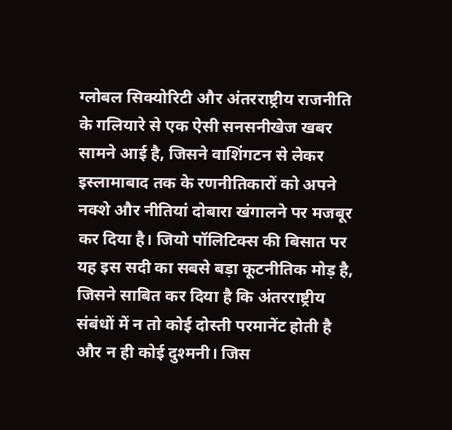ग्लोबल सिक्योरिटी और अंतरराष्ट्रीय राजनीति के गलियारे से एक ऐसी सनसनीखेज खबर सामने आई है, जिसने वाशिंगटन से लेकर इस्लामाबाद तक के रणनीतिकारों को अपने नक्शे और नीतियां दोबारा खंगालने पर मजबूर कर दिया है। जियो पॉलिटिक्स की बिसात पर यह इस सदी का सबसे बड़ा कूटनीतिक मोड़ है, जिसने साबित कर दिया है कि अंतरराष्ट्रीय संबंधों में न तो कोई दोस्ती परमानेंट होती है और न ही कोई दुश्मनी। जिस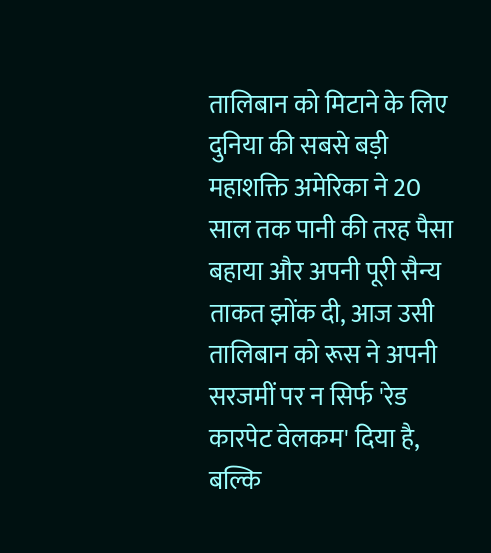तालिबान को मिटाने के लिए दुनिया की सबसे बड़ी महाशक्ति अमेरिका ने 20 साल तक पानी की तरह पैसा बहाया और अपनी पूरी सैन्य ताकत झोंक दी, आज उसी तालिबान को रूस ने अपनी सरजमीं पर न सिर्फ 'रेड कारपेट वेलकम' दिया है, बल्कि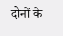दोनों के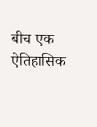बीच एक ऐतिहासिक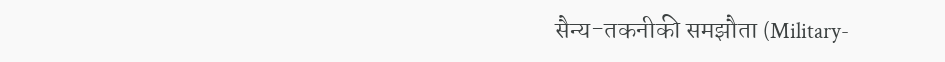सैन्य-तकनीकी समझौता (Military-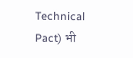Technical Pact) भी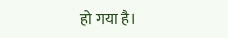हो गया है।